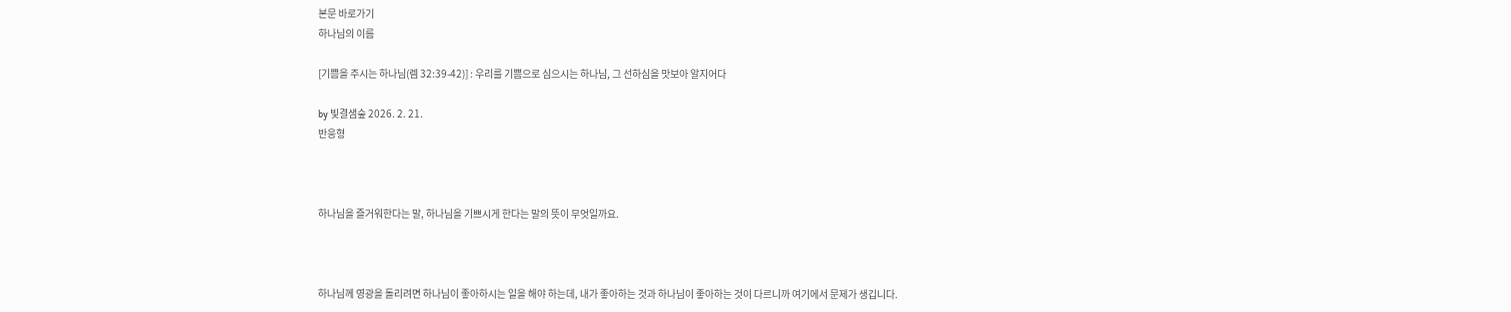본문 바로가기
하나님의 이름

[기쁨을 주시는 하나님(렘 32:39-42)] : 우리를 기쁨으로 심으시는 하나님, 그 선하심을 맛보아 알지어다

by 빛결샘숲 2026. 2. 21.
반응형



하나님을 즐거워한다는 말, 하나님을 기쁘시게 한다는 말의 뜻이 무엇일까요.



하나님께 영광을 돌리려면 하나님이 좋아하시는 일을 해야 하는데, 내가 좋아하는 것과 하나님이 좋아하는 것이 다르니까 여기에서 문제가 생깁니다.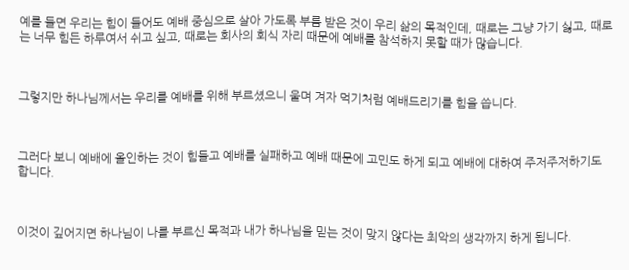예를 들면 우리는 힘이 들어도 예배 중심으로 살아 가도록 부름 받은 것이 우리 삶의 목적인데, 때로는 그냥 가기 싫고, 때로는 너무 힘든 하루여서 쉬고 싶고, 때로는 회사의 회식 자리 때문에 예배를 참석하지 못할 때가 많습니다.



그렇지만 하나님께서는 우리를 예배를 위해 부르셨으니 울며 겨자 먹기처럼 예배드리기를 힘을 씁니다.



그러다 보니 예배에 올인하는 것이 힘들고 예배를 실패하고 예배 때문에 고민도 하게 되고 예배에 대하여 주저주저하기도 합니다.



이것이 깊어지면 하나님이 나를 부르신 목적과 내가 하나님을 믿는 것이 맞지 않다는 최악의 생각까지 하게 됩니다.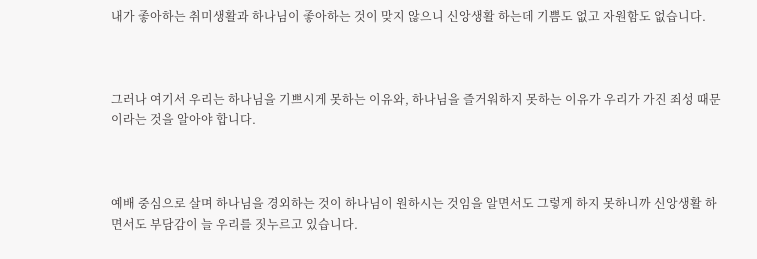내가 좋아하는 취미생활과 하나님이 좋아하는 것이 맞지 않으니 신앙생활 하는데 기쁨도 없고 자원함도 없습니다.



그러나 여기서 우리는 하나님을 기쁘시게 못하는 이유와, 하나님을 즐거워하지 못하는 이유가 우리가 가진 죄성 때문이라는 것을 알아야 합니다.



예배 중심으로 살며 하나님을 경외하는 것이 하나님이 원하시는 것임을 알면서도 그렇게 하지 못하니까 신앙생활 하면서도 부담감이 늘 우리를 짓누르고 있습니다.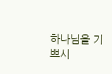하나님을 기쁘시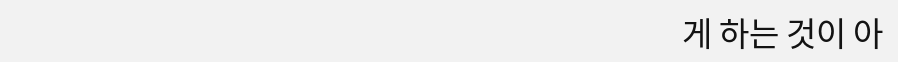게 하는 것이 아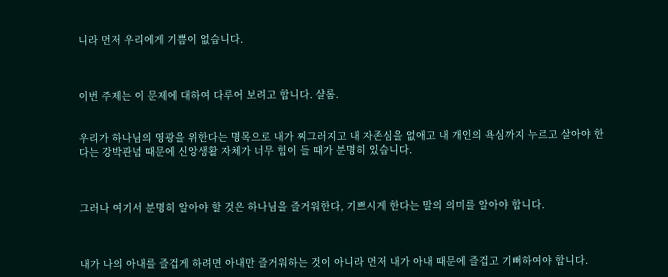니라 먼저 우리에게 기쁨이 없습니다.



이번 주제는 이 문제에 대하여 다루어 보려고 합니다. 샬롬.


우리가 하나님의 영광을 위한다는 명목으로 내가 찌그러지고 내 자존심을 없애고 내 개인의 욕심까지 누르고 살아야 한다는 강박관념 때문에 신앙생활 자체가 너무 힘이 들 때가 분명히 있습니다.



그러나 여기서 분명히 알아야 할 것은 하나님을 즐거워한다, 기쁘시게 한다는 말의 의미를 알아야 합니다.



내가 나의 아내를 즐겁게 하려면 아내만 즐거워하는 것이 아니라 먼저 내가 아내 때문에 즐겁고 기뻐하여야 합니다.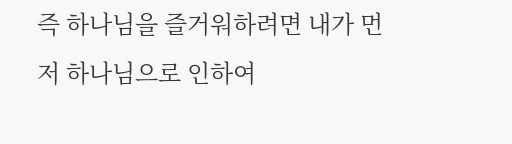즉 하나님을 즐거워하려면 내가 먼저 하나님으로 인하여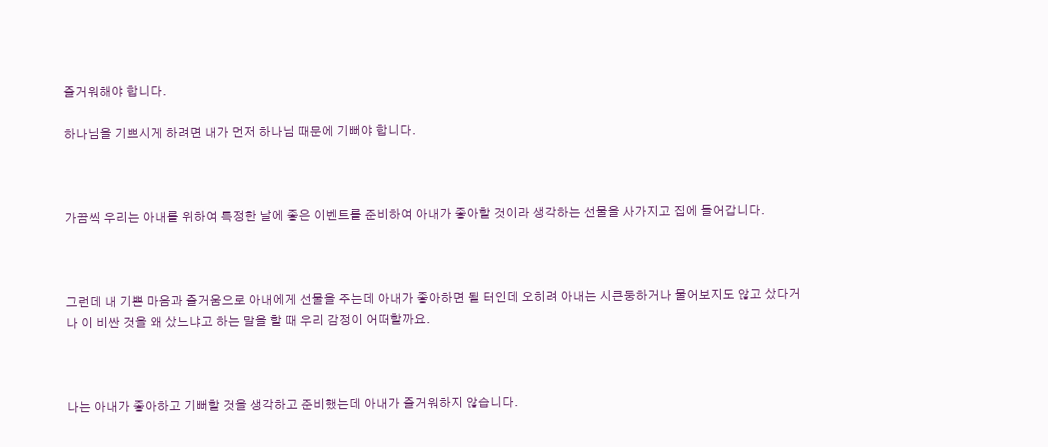즐거워해야 합니다.

하나님을 기쁘시게 하려면 내가 먼저 하나님 때문에 기뻐야 합니다.



가끔씩 우리는 아내를 위하여 특정한 날에 좋은 이벤트를 준비하여 아내가 좋아할 것이라 생각하는 선물을 사가지고 집에 들어갑니다.



그런데 내 기쁜 마음과 즐거움으로 아내에게 선물을 주는데 아내가 좋아하면 될 터인데 오히려 아내는 시큰둥하거나 물어보지도 않고 샀다거나 이 비싼 것을 왜 샀느냐고 하는 말을 할 때 우리 감정이 어떠할까요.



나는 아내가 좋아하고 기뻐할 것을 생각하고 준비했는데 아내가 즐거워하지 않습니다.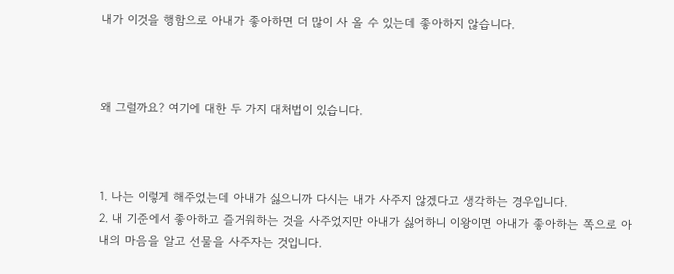내가 이것을 행함으로 아내가 좋아하면 더 많이 사 올 수 있는데 좋아하지 않습니다.



왜 그럴까요? 여기에 대한 두 가지 대처법이 있습니다.



1. 나는 이렇게 해주었는데 아내가 싫으니까 다시는 내가 사주지 않겠다고 생각하는 경우입니다.
2. 내 기준에서 좋아하고 즐거워하는 것을 사주었지만 아내가 싫어하니 이왕이면 아내가 좋아하는 쪽으로 아내의 마음을 알고 선물을 사주자는 것입니다.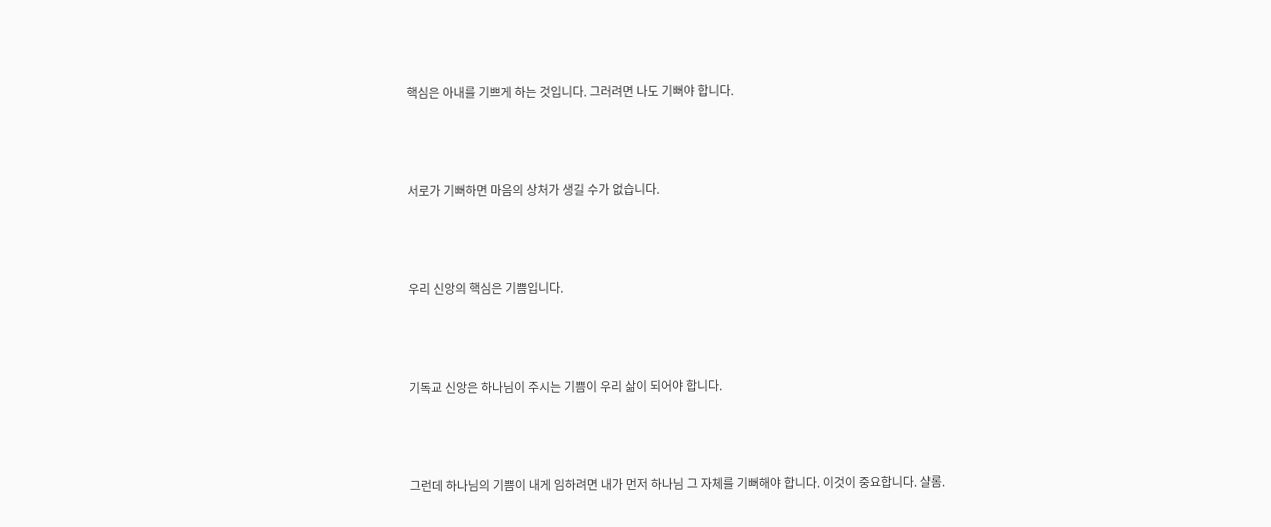핵심은 아내를 기쁘게 하는 것입니다. 그러려면 나도 기뻐야 합니다.



서로가 기뻐하면 마음의 상처가 생길 수가 없습니다.



우리 신앙의 핵심은 기쁨입니다.



기독교 신앙은 하나님이 주시는 기쁨이 우리 삶이 되어야 합니다.



그런데 하나님의 기쁨이 내게 임하려면 내가 먼저 하나님 그 자체를 기뻐해야 합니다. 이것이 중요합니다. 샬롬.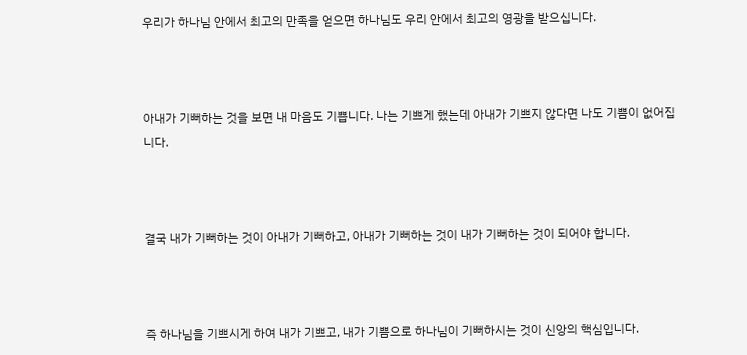우리가 하나님 안에서 최고의 만족을 얻으면 하나님도 우리 안에서 최고의 영광을 받으십니다.



아내가 기뻐하는 것을 보면 내 마음도 기쁩니다. 나는 기쁘게 했는데 아내가 기쁘지 않다면 나도 기쁨이 없어집니다.



결국 내가 기뻐하는 것이 아내가 기뻐하고, 아내가 기뻐하는 것이 내가 기뻐하는 것이 되어야 합니다.



즉 하나님을 기쁘시게 하여 내가 기쁘고, 내가 기쁨으로 하나님이 기뻐하시는 것이 신앙의 핵심입니다.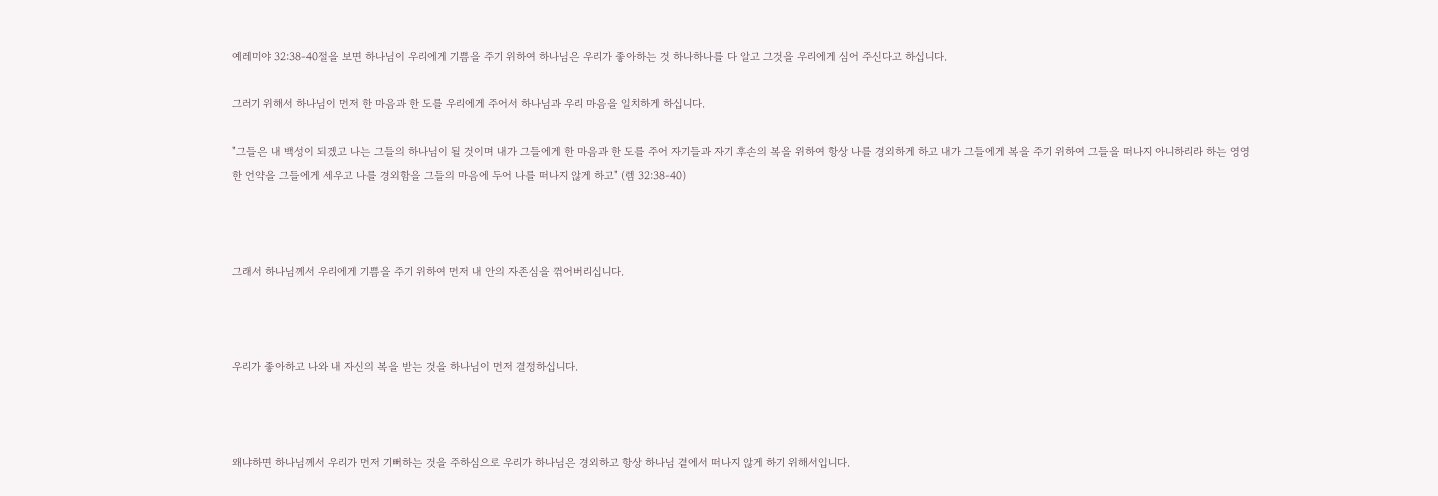예레미야 32:38-40절을 보면 하나님이 우리에게 기쁨을 주기 위하여 하나님은 우리가 좋아하는 것 하나하나를 다 알고 그것을 우리에게 심어 주신다고 하십니다.

그러기 위해서 하나님이 먼저 한 마음과 한 도를 우리에게 주어서 하나님과 우리 마음을 일치하게 하십니다.

"그들은 내 백성이 되겠고 나는 그들의 하나님이 될 것이며 내가 그들에게 한 마음과 한 도를 주어 자기들과 자기 후손의 복을 위하여 항상 나를 경외하게 하고 내가 그들에게 복을 주기 위하여 그들을 떠나지 아니하리라 하는 영영한 언약을 그들에게 세우고 나를 경외함을 그들의 마음에 두어 나를 떠나지 않게 하고" (렘 32:38-40)



그래서 하나님께서 우리에게 기쁨을 주기 위하여 먼저 내 안의 자존심을 꺾어버리십니다.



우리가 좋아하고 나와 내 자신의 복을 받는 것을 하나님이 먼저 결정하십니다.



왜냐하면 하나님께서 우리가 먼저 기뻐하는 것을 주하심으로 우리가 하나님은 경외하고 항상 하나님 곁에서 떠나지 않게 하기 위해서입니다.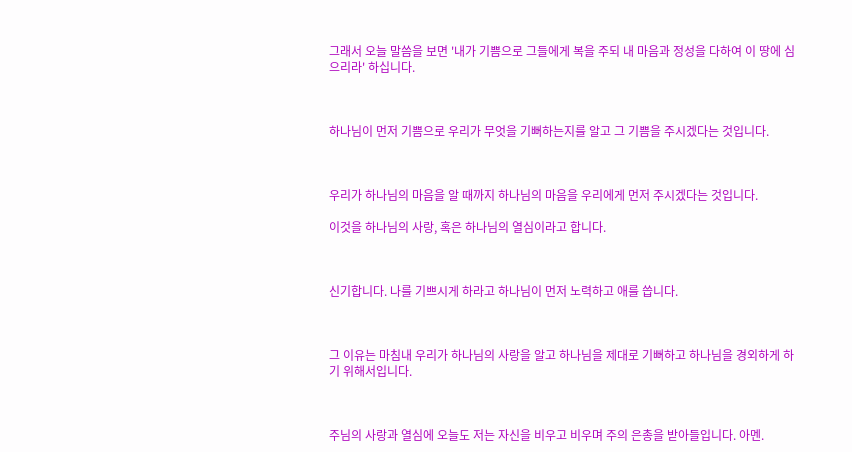그래서 오늘 말씀을 보면 '내가 기쁨으로 그들에게 복을 주되 내 마음과 정성을 다하여 이 땅에 심으리라' 하십니다.



하나님이 먼저 기쁨으로 우리가 무엇을 기뻐하는지를 알고 그 기쁨을 주시겠다는 것입니다.



우리가 하나님의 마음을 알 때까지 하나님의 마음을 우리에게 먼저 주시겠다는 것입니다.

이것을 하나님의 사랑, 혹은 하나님의 열심이라고 합니다.



신기합니다. 나를 기쁘시게 하라고 하나님이 먼저 노력하고 애를 씁니다.



그 이유는 마침내 우리가 하나님의 사랑을 알고 하나님을 제대로 기뻐하고 하나님을 경외하게 하기 위해서입니다.



주님의 사랑과 열심에 오늘도 저는 자신을 비우고 비우며 주의 은총을 받아들입니다. 아멘.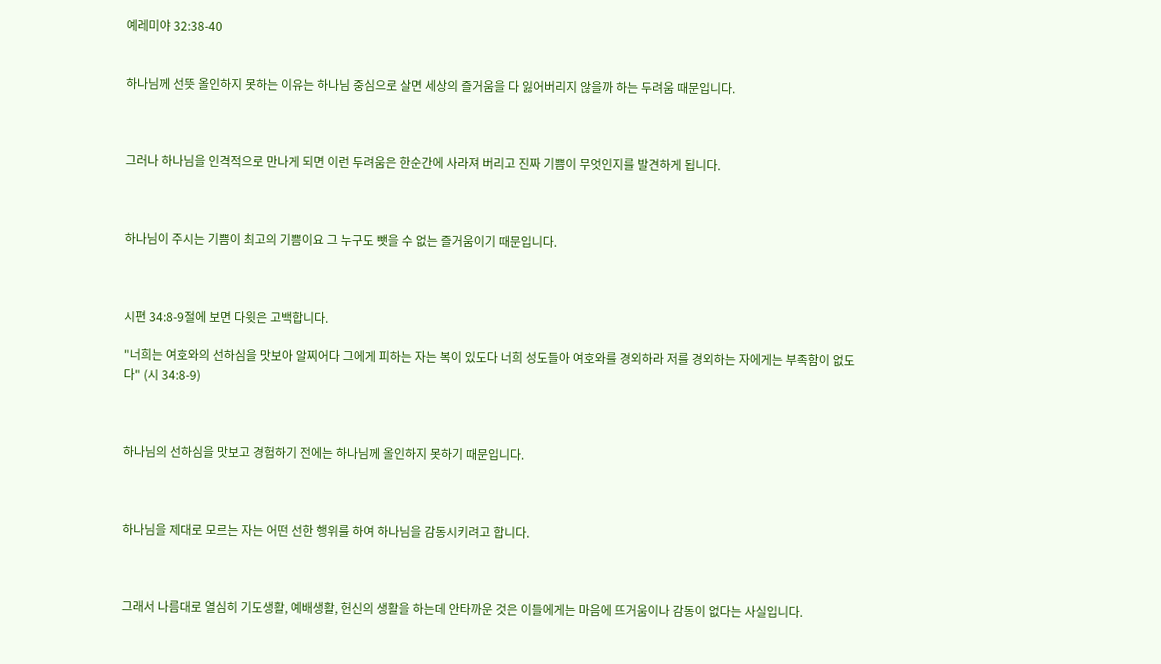예레미야 32:38-40


하나님께 선뜻 올인하지 못하는 이유는 하나님 중심으로 살면 세상의 즐거움을 다 잃어버리지 않을까 하는 두려움 때문입니다.



그러나 하나님을 인격적으로 만나게 되면 이런 두려움은 한순간에 사라져 버리고 진짜 기쁨이 무엇인지를 발견하게 됩니다.



하나님이 주시는 기쁨이 최고의 기쁨이요 그 누구도 뺏을 수 없는 즐거움이기 때문입니다.



시편 34:8-9절에 보면 다윗은 고백합니다.

"너희는 여호와의 선하심을 맛보아 알찌어다 그에게 피하는 자는 복이 있도다 너희 성도들아 여호와를 경외하라 저를 경외하는 자에게는 부족함이 없도다" (시 34:8-9)



하나님의 선하심을 맛보고 경험하기 전에는 하나님께 올인하지 못하기 때문입니다.



하나님을 제대로 모르는 자는 어떤 선한 행위를 하여 하나님을 감동시키려고 합니다.



그래서 나름대로 열심히 기도생활, 예배생활, 헌신의 생활을 하는데 안타까운 것은 이들에게는 마음에 뜨거움이나 감동이 없다는 사실입니다.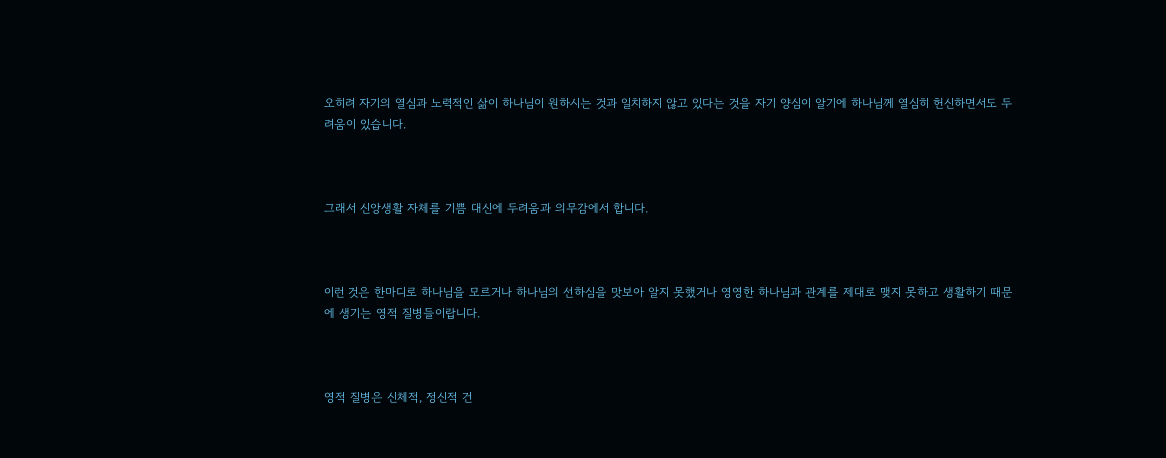오히려 자기의 열심과 노력적인 삶이 하나님이 원하시는 것과 일치하지 않고 있다는 것을 자기 양심이 알기에 하나님께 열심히 헌신하면서도 두려움이 있습니다.



그래서 신앙생활 자체를 기쁨 대신에 두려움과 의무감에서 합니다.



이런 것은 한마디로 하나님을 모르거나 하나님의 선하심을 맛보아 알지 못했거나 영영한 하나님과 관계를 제대로 맺지 못하고 생활하기 때문에 생기는 영적 질병들이랍니다.



영적 질병은 신체적, 정신적 건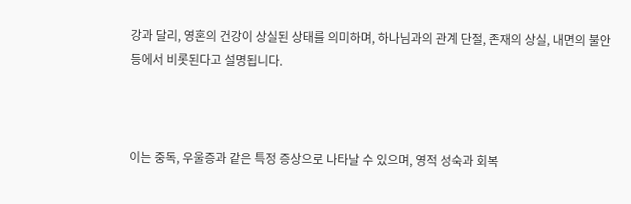강과 달리, 영혼의 건강이 상실된 상태를 의미하며, 하나님과의 관계 단절, 존재의 상실, 내면의 불안 등에서 비롯된다고 설명됩니다.



이는 중독, 우울증과 같은 특정 증상으로 나타날 수 있으며, 영적 성숙과 회복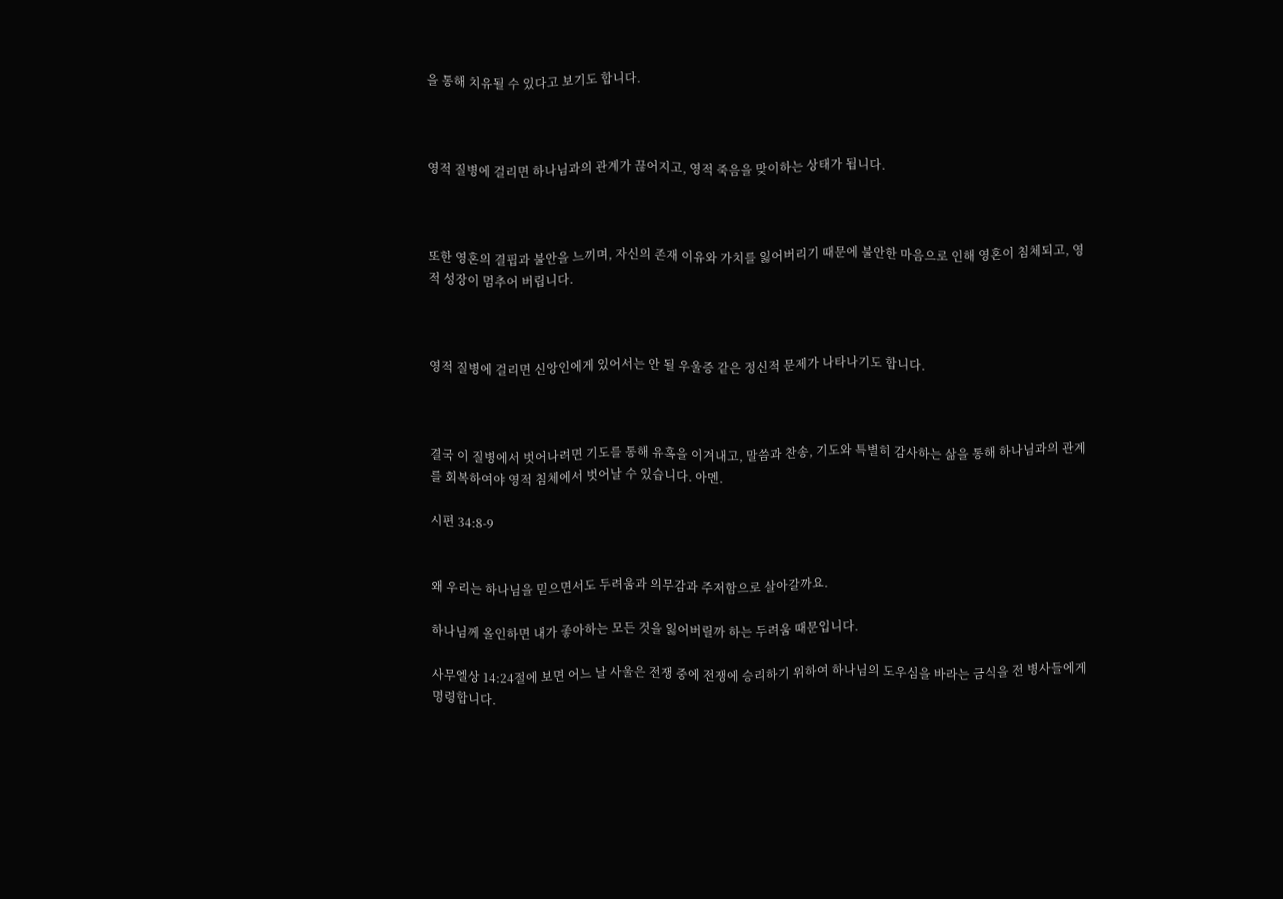을 통해 치유될 수 있다고 보기도 합니다.



영적 질병에 걸리면 하나님과의 관계가 끊어지고, 영적 죽음을 맞이하는 상태가 됩니다.



또한 영혼의 결핍과 불안을 느끼며, 자신의 존재 이유와 가치를 잃어버리기 때문에 불안한 마음으로 인해 영혼이 침체되고, 영적 성장이 멈추어 버립니다.



영적 질병에 걸리면 신앙인에게 있어서는 안 될 우울증 같은 정신적 문제가 나타나기도 합니다.



결국 이 질병에서 벗어나려면 기도를 통해 유혹을 이겨내고, 말씀과 찬송, 기도와 특별히 감사하는 삶을 통해 하나님과의 관계를 회복하여야 영적 침체에서 벗어날 수 있습니다. 아멘.

시편 34:8-9


왜 우리는 하나님을 믿으면서도 두려움과 의무감과 주저함으로 살아갈까요.

하나님께 올인하면 내가 좋아하는 모든 것을 잃어버릴까 하는 두려움 때문입니다.

사무엘상 14:24절에 보면 어느 날 사울은 전쟁 중에 전쟁에 승리하기 위하여 하나님의 도우심을 바라는 금식을 전 병사들에게 명령합니다.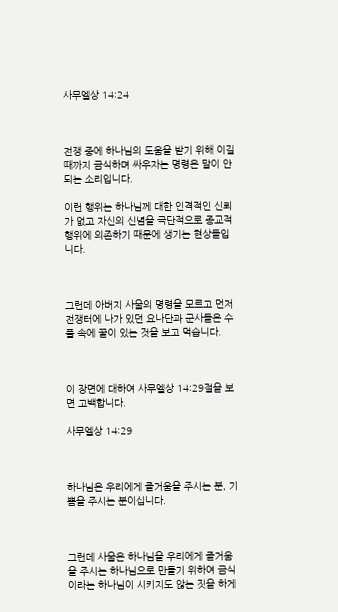사무엘상 14:24



전쟁 중에 하나님의 도움을 받기 위해 이길 때까지 금식하며 싸우자는 명령은 말이 안 되는 소리입니다.

이런 행위는 하나님께 대한 인격적인 신뢰가 없고 자신의 신념을 극단적으로 종교적 행위에 의존하기 때문에 생기는 현상들입니다.



그런데 아버지 사울의 명령을 모르고 먼저 전쟁터에 나가 있던 요나단과 군사들은 수풀 속에 꿀이 있는 것을 보고 먹습니다.



이 장면에 대하여 사무엘상 14:29절을 보면 고백합니다.

사무엘상 14:29



하나님은 우리에게 즐거움을 주시는 분, 기쁨을 주시는 분이십니다.



그런데 사울은 하나님을 우리에게 즐거움을 주시는 하나님으로 만들기 위하여 금식이라는 하나님이 시키지도 않는 짓을 하게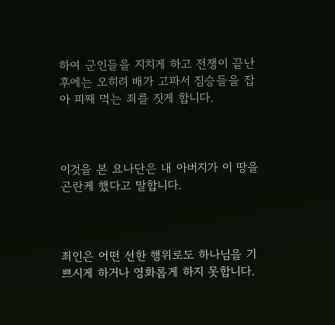하여 군인들을 지치게 하고 전쟁이 끝난 후에는 오히려 배가 고파서 짐승들을 잡아 피째 먹는 죄를 짓게 합니다.



이것을 본 요나단은 내 아버지가 이 땅을 곤란케 했다고 말합니다.



죄인은 어떤 선한 행위로도 하나님을 기쁘시게 하거나 영화롭게 하지 못합니다.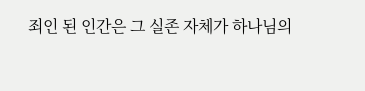죄인 된 인간은 그 실존 자체가 하나님의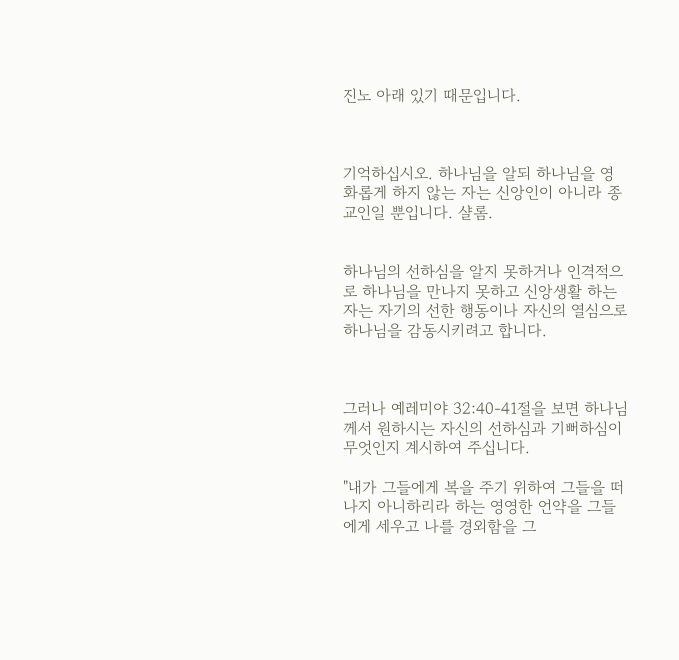진노 아래 있기 때문입니다.



기억하십시오. 하나님을 알되 하나님을 영화롭게 하지 않는 자는 신앙인이 아니라 종교인일 뿐입니다. 샬롬.


하나님의 선하심을 알지 못하거나 인격적으로 하나님을 만나지 못하고 신앙생활 하는 자는 자기의 선한 행동이나 자신의 열심으로 하나님을 감동시키려고 합니다.



그러나 예레미야 32:40-41절을 보면 하나님께서 원하시는 자신의 선하심과 기뻐하심이 무엇인지 계시하여 주십니다.

"내가 그들에게 복을 주기 위하여 그들을 떠나지 아니하리라 하는 영영한 언약을 그들에게 세우고 나를 경외함을 그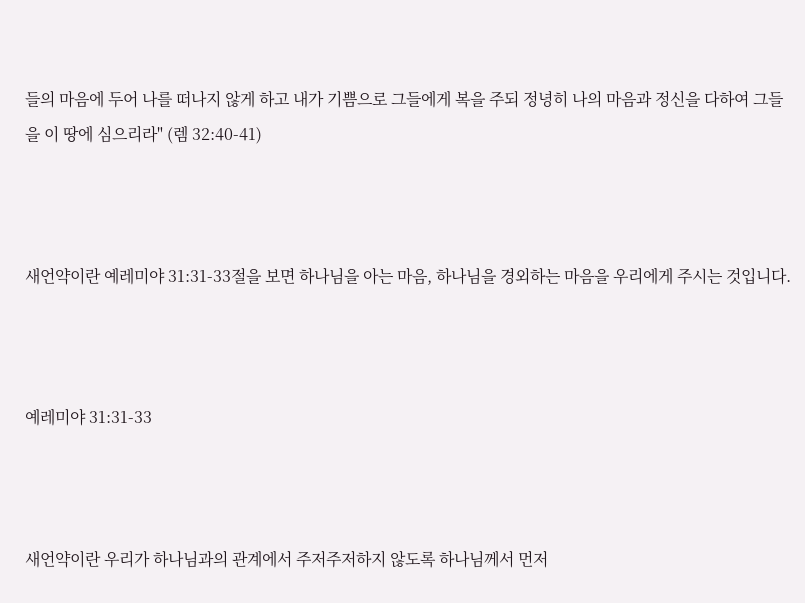들의 마음에 두어 나를 떠나지 않게 하고 내가 기쁨으로 그들에게 복을 주되 정녕히 나의 마음과 정신을 다하여 그들을 이 땅에 심으리라" (렘 32:40-41)



새언약이란 예레미야 31:31-33절을 보면 하나님을 아는 마음, 하나님을 경외하는 마음을 우리에게 주시는 것입니다.



예레미야 31:31-33



새언약이란 우리가 하나님과의 관계에서 주저주저하지 않도록 하나님께서 먼저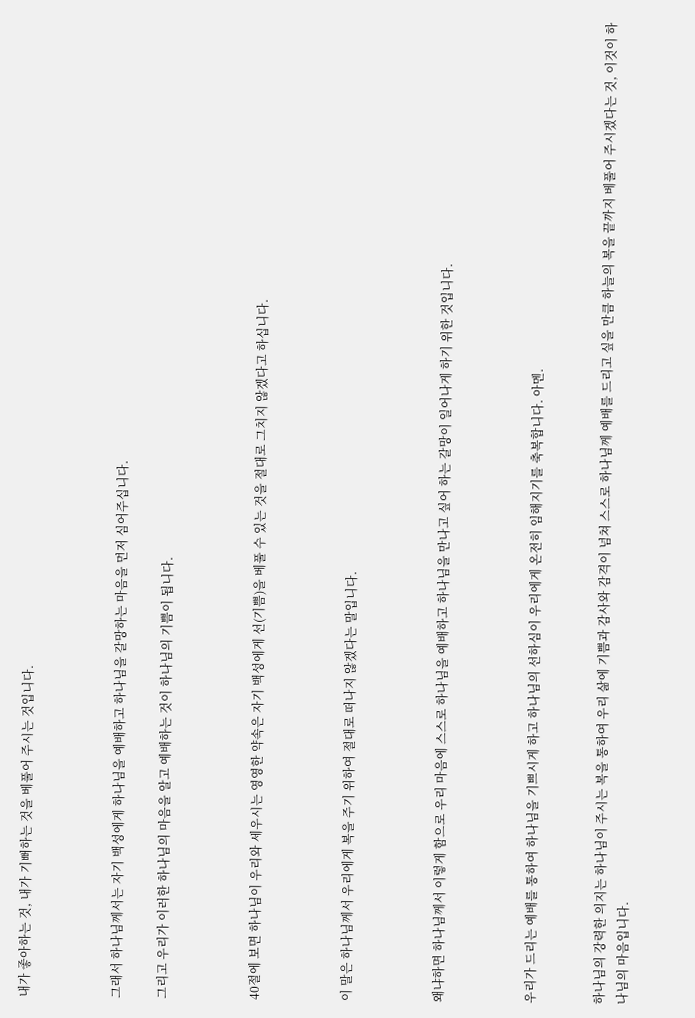내가 좋아하는 것, 내가 기뻐하는 것을 베풀어 주시는 것입니다.



그래서 하나님께서는 자기 백성에게 하나님을 예배하고 하나님을 갈망하는 마음을 먼저 심어주십니다.

그리고 우리가 이러한 하나님의 마음을 알고 예배하는 것이 하나님의 기쁨이 됩니다.



40절에 보면 하나님이 우리와 세우시는 영영한 약속은 자기 백성에게 선(기쁨)을 베풀 수 있는 것을 절대로 그치지 않겠다고 하십니다.



이 말은 하나님께서 우리에게 복을 주기 위하여 절대로 떠나지 않겠다는 말입니다.



왜냐하면 하나님께서 이렇게 함으로 우리 마음에 스스로 하나님을 예배하고 하나님을 만나고 싶어 하는 갈망이 일어나게 하기 위한 것입니다.



우리가 드리는 예배를 통하여 하나님을 기쁘시게 하고 하나님의 선하심이 우리에게 온전히 임해지기를 축복합니다. 아멘.


하나님의 강력한 의지는 하나님이 주시는 복을 통하여 우리 삶에 기쁨과 감사와 감격이 넘쳐 스스로 하나님께 예배를 드리고 싶을 만큼 하늘의 복을 끝까지 베풀어 주시겠다는 것, 이것이 하나님의 마음입니다.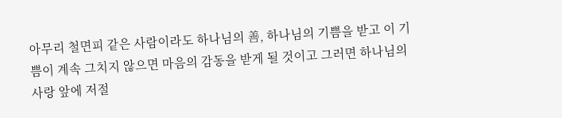아무리 철면피 같은 사람이라도 하나님의 善, 하나님의 기쁨을 받고 이 기쁨이 계속 그치지 않으면 마음의 감동을 받게 될 것이고 그러면 하나님의 사랑 앞에 저절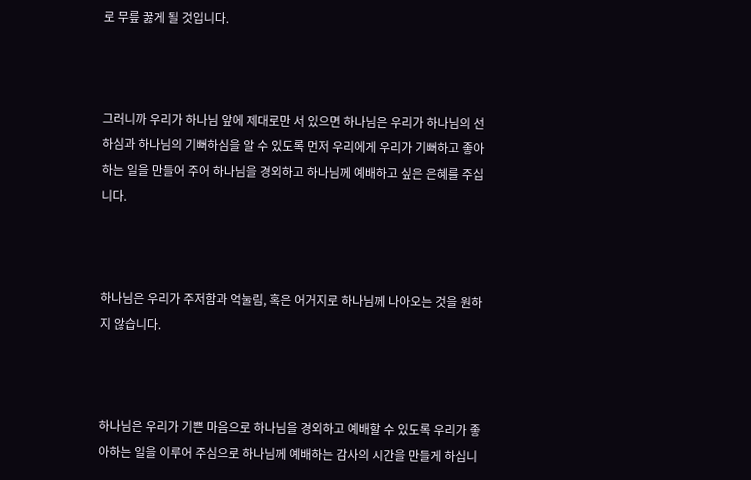로 무릎 꿇게 될 것입니다.



그러니까 우리가 하나님 앞에 제대로만 서 있으면 하나님은 우리가 하나님의 선하심과 하나님의 기뻐하심을 알 수 있도록 먼저 우리에게 우리가 기뻐하고 좋아하는 일을 만들어 주어 하나님을 경외하고 하나님께 예배하고 싶은 은혜를 주십니다.



하나님은 우리가 주저함과 억눌림, 혹은 어거지로 하나님께 나아오는 것을 원하지 않습니다.



하나님은 우리가 기쁜 마음으로 하나님을 경외하고 예배할 수 있도록 우리가 좋아하는 일을 이루어 주심으로 하나님께 예배하는 감사의 시간을 만들게 하십니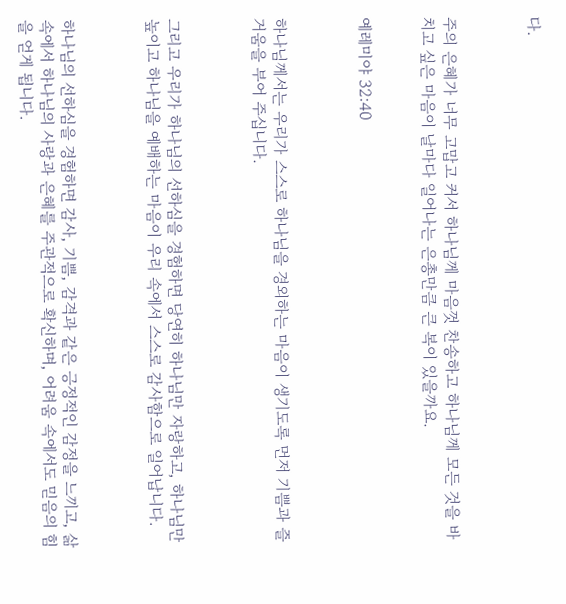다.



주의 은혜가 너무 고맙고 커서 하나님께 마음껏 찬송하고 하나님께 모든 것을 바치고 싶은 마음이 날마다 일어나는 은총만큼 큰 복이 있을까요.


예레미야 32:40



하나님께서는 우리가 스스로 하나님을 경외하는 마음이 생기도록 먼저 기쁨과 즐거움을 부어 주십니다.



그리고 우리가 하나님의 선하심을 경험하면 당연히 하나님만 자랑하고, 하나님만 높이고 하나님을 예배하는 마음이 우리 속에서 스스로 감사함으로 일어납니다.



하나님의 선하심을 경험하면 감사, 기쁨, 감격과 같은 긍정적인 감정을 느끼고, 삶 속에서 하나님의 사랑과 은혜를 주관적으로 확신하며, 어려움 속에서도 믿음의 힘을 얻게 됩니다.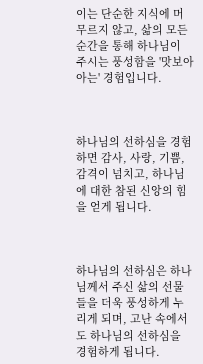이는 단순한 지식에 머무르지 않고, 삶의 모든 순간을 통해 하나님이 주시는 풍성함을 '맛보아 아는' 경험입니다.



하나님의 선하심을 경험하면 감사, 사랑, 기쁨, 감격이 넘치고, 하나님에 대한 참된 신앙의 힘을 얻게 됩니다.



하나님의 선하심은 하나님께서 주신 삶의 선물들을 더욱 풍성하게 누리게 되며, 고난 속에서도 하나님의 선하심을 경험하게 됩니다.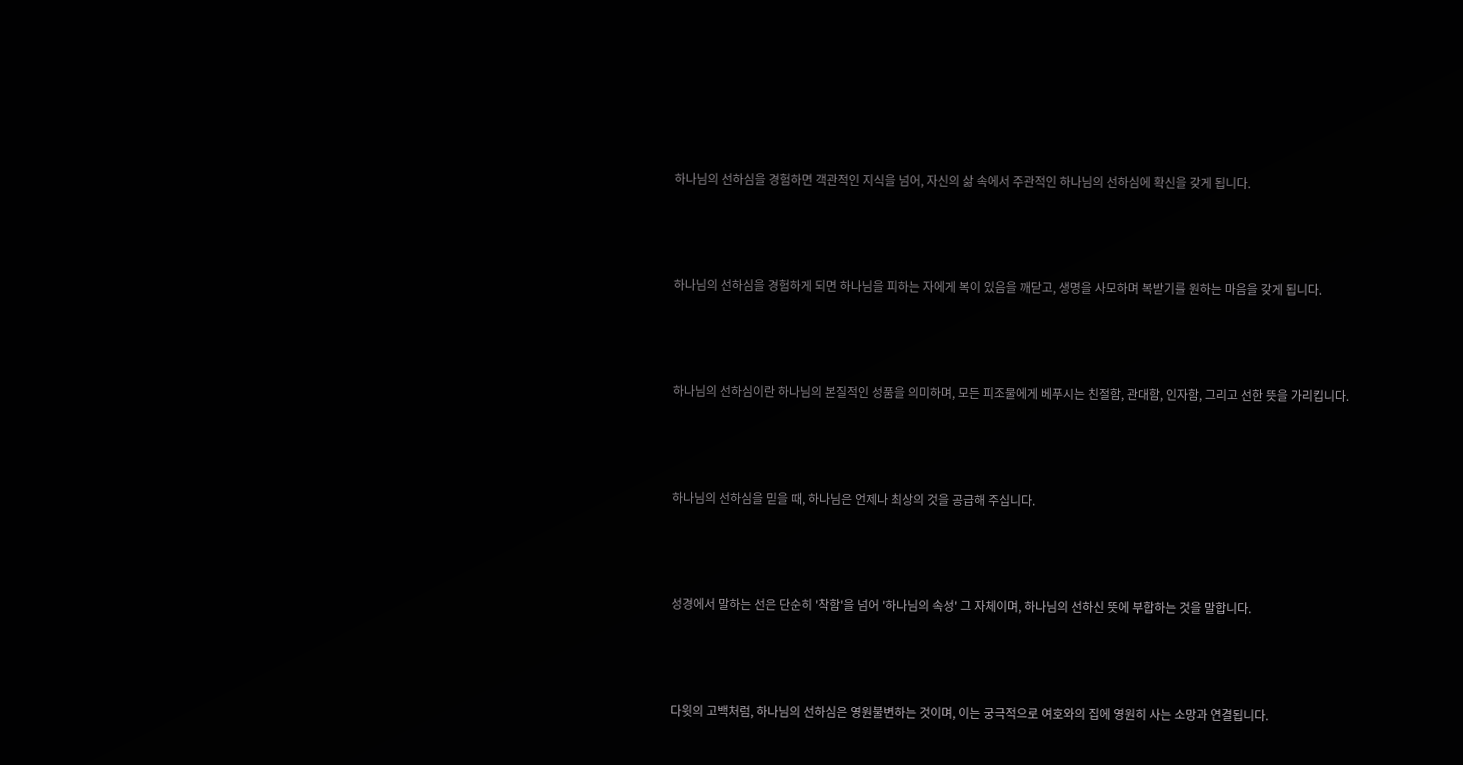하나님의 선하심을 경험하면 객관적인 지식을 넘어, 자신의 삶 속에서 주관적인 하나님의 선하심에 확신을 갖게 됩니다.



하나님의 선하심을 경험하게 되면 하나님을 피하는 자에게 복이 있음을 깨닫고, 생명을 사모하며 복받기를 원하는 마음을 갖게 됩니다.



하나님의 선하심이란 하나님의 본질적인 성품을 의미하며, 모든 피조물에게 베푸시는 친절함, 관대함, 인자함, 그리고 선한 뜻을 가리킵니다.



하나님의 선하심을 믿을 때, 하나님은 언제나 최상의 것을 공급해 주십니다.



성경에서 말하는 선은 단순히 '착함'을 넘어 '하나님의 속성' 그 자체이며, 하나님의 선하신 뜻에 부합하는 것을 말합니다.



다윗의 고백처럼, 하나님의 선하심은 영원불변하는 것이며, 이는 궁극적으로 여호와의 집에 영원히 사는 소망과 연결됩니다.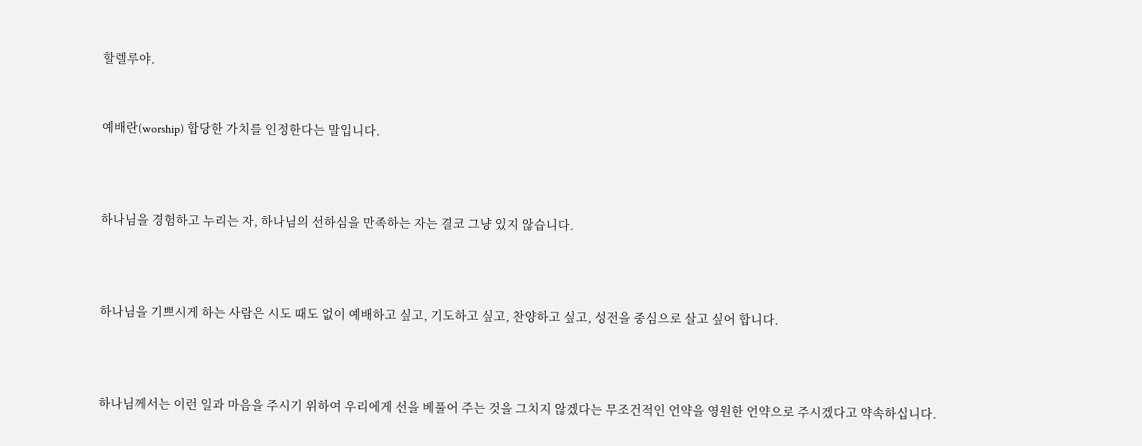할렐루야.


예배란(worship) 합당한 가치를 인정한다는 말입니다.



하나님을 경험하고 누리는 자, 하나님의 선하심을 만족하는 자는 결코 그냥 있지 않습니다.



하나님을 기쁘시게 하는 사람은 시도 때도 없이 예배하고 싶고, 기도하고 싶고, 찬양하고 싶고, 성전을 중심으로 살고 싶어 합니다.



하나님께서는 이런 일과 마음을 주시기 위하여 우리에게 선을 베풀어 주는 것을 그치지 않겠다는 무조건적인 언약을 영원한 언약으로 주시겠다고 약속하십니다.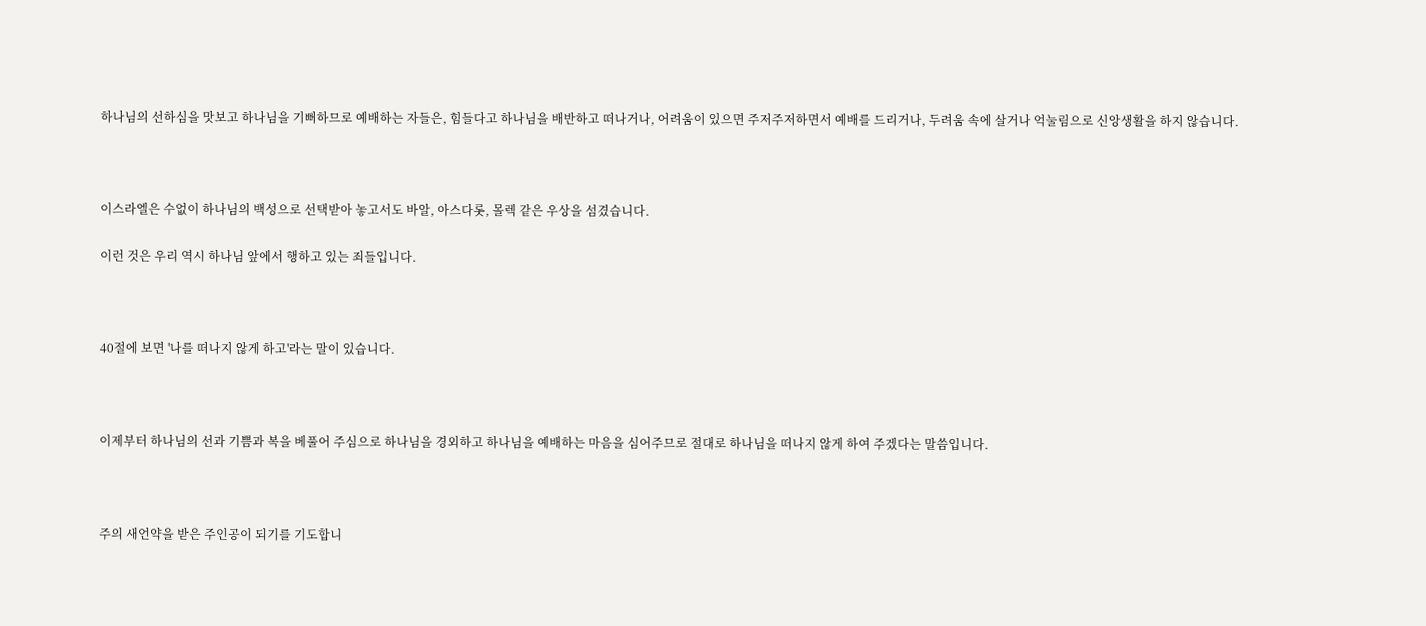하나님의 선하심을 맛보고 하나님을 기뻐하므로 예배하는 자들은, 힘들다고 하나님을 배반하고 떠나거나, 어려움이 있으면 주저주저하면서 예배를 드리거나, 두려움 속에 살거나 억눌림으로 신앙생활을 하지 않습니다.



이스라엘은 수없이 하나님의 백성으로 선택받아 놓고서도 바알, 아스다롯, 몰렉 같은 우상을 섬겼습니다.

이런 것은 우리 역시 하나님 앞에서 행하고 있는 죄들입니다.



40절에 보면 '나를 떠나지 않게 하고'라는 말이 있습니다.



이제부터 하나님의 선과 기쁨과 복을 베풀어 주심으로 하나님을 경외하고 하나님을 예배하는 마음을 심어주므로 절대로 하나님을 떠나지 않게 하여 주겠다는 말씀입니다.



주의 새언약을 받은 주인공이 되기를 기도합니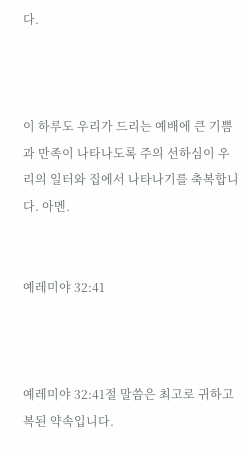다.



이 하루도 우리가 드리는 예배에 큰 기쁨과 만족이 나타나도록 주의 선하심이 우리의 일터와 집에서 나타나기를 축복합니다. 아멘.


예레미야 32:41



예레미야 32:41절 말씀은 최고로 귀하고 복된 약속입니다.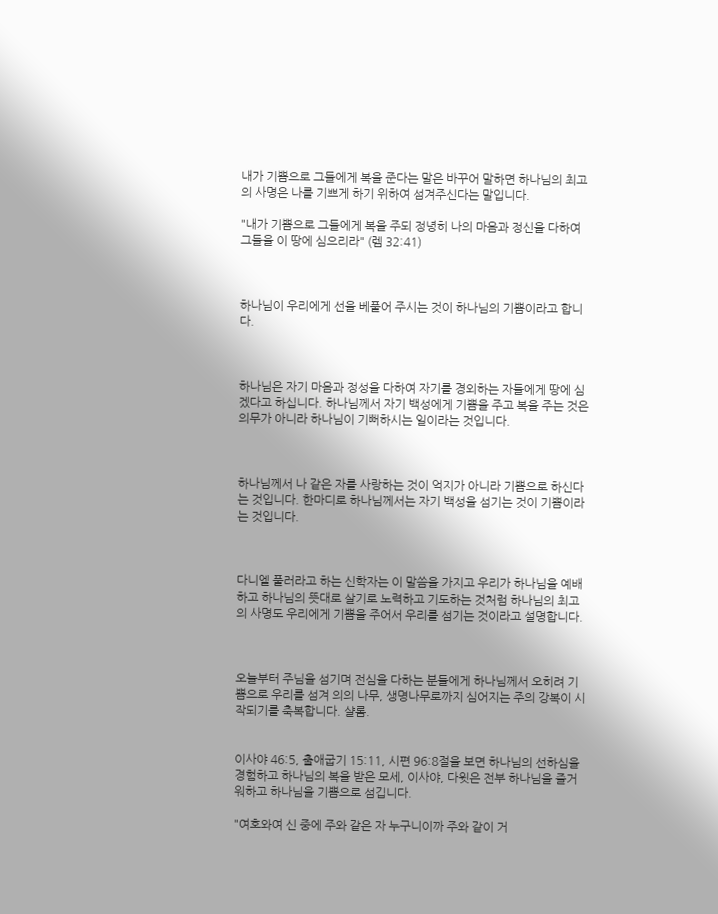내가 기쁨으로 그들에게 복을 준다는 말은 바꾸어 말하면 하나님의 최고의 사명은 나를 기쁘게 하기 위하여 섬겨주신다는 말입니다.

"내가 기쁨으로 그들에게 복을 주되 정녕히 나의 마음과 정신을 다하여 그들을 이 땅에 심으리라" (렘 32:41)



하나님이 우리에게 선을 베풀어 주시는 것이 하나님의 기쁨이라고 합니다.



하나님은 자기 마음과 정성을 다하여 자기를 경외하는 자들에게 땅에 심겠다고 하십니다. 하나님께서 자기 백성에게 기쁨을 주고 복을 주는 것은 의무가 아니라 하나님이 기뻐하시는 일이라는 것입니다.



하나님께서 나 같은 자를 사랑하는 것이 억지가 아니라 기쁨으로 하신다는 것입니다. 한마디로 하나님께서는 자기 백성을 섬기는 것이 기쁨이라는 것입니다.



다니엘 풀러라고 하는 신학자는 이 말씀을 가지고 우리가 하나님을 예배하고 하나님의 뜻대로 살기로 노력하고 기도하는 것처럼 하나님의 최고의 사명도 우리에게 기쁨을 주어서 우리를 섬기는 것이라고 설명합니다.



오늘부터 주님을 섬기며 전심을 다하는 분들에게 하나님께서 오히려 기쁨으로 우리를 섬겨 의의 나무, 생명나무로까지 심어지는 주의 강복이 시작되기를 축복합니다. 샬롬.


이사야 46:5, 출애굽기 15:11, 시편 96:8절을 보면 하나님의 선하심을 경험하고 하나님의 복을 받은 모세, 이사야, 다윗은 전부 하나님을 즐거워하고 하나님을 기쁨으로 섬깁니다.

"여호와여 신 중에 주와 같은 자 누구니이까 주와 같이 거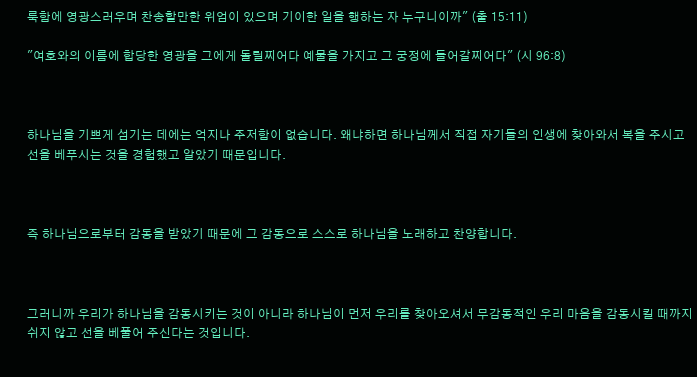룩함에 영광스러우며 찬송할만한 위엄이 있으며 기이한 일을 행하는 자 누구니이까" (출 15:11)

"여호와의 이름에 합당한 영광을 그에게 돌릴찌어다 예물을 가지고 그 궁정에 들어갈찌어다" (시 96:8)



하나님을 기쁘게 섬기는 데에는 억지나 주저함이 없습니다. 왜냐하면 하나님께서 직접 자기들의 인생에 찾아와서 복을 주시고 선을 베푸시는 것을 경험했고 알았기 때문입니다.



즉 하나님으로부터 감동을 받았기 때문에 그 감동으로 스스로 하나님을 노래하고 찬양합니다.



그러니까 우리가 하나님을 감동시키는 것이 아니라 하나님이 먼저 우리를 찾아오셔서 무감동적인 우리 마음을 감동시킬 때까지 쉬지 않고 선을 베풀어 주신다는 것입니다.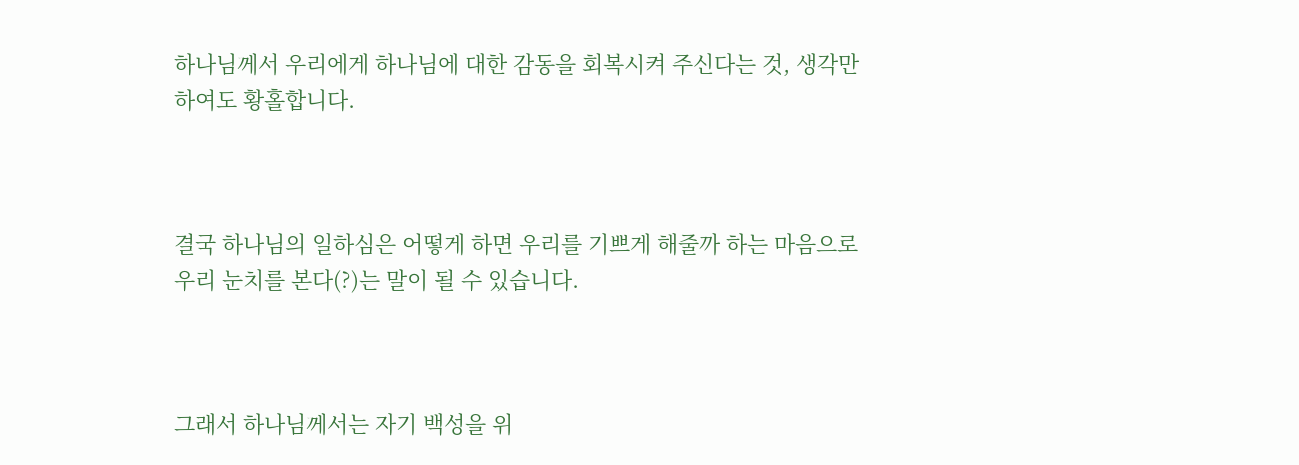하나님께서 우리에게 하나님에 대한 감동을 회복시켜 주신다는 것, 생각만 하여도 황홀합니다.



결국 하나님의 일하심은 어떻게 하면 우리를 기쁘게 해줄까 하는 마음으로 우리 눈치를 본다(?)는 말이 될 수 있습니다.



그래서 하나님께서는 자기 백성을 위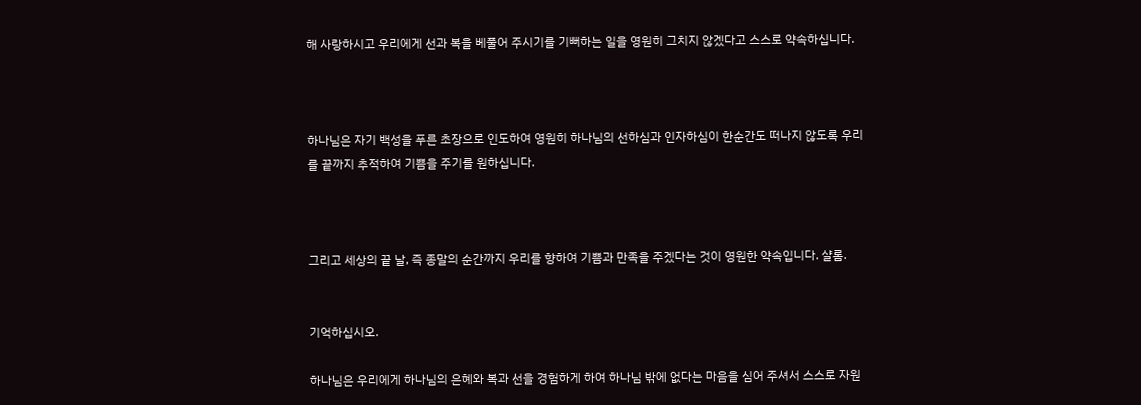해 사랑하시고 우리에게 선과 복을 베풀어 주시기를 기뻐하는 일을 영원히 그치지 않겠다고 스스로 약속하십니다.



하나님은 자기 백성을 푸른 초장으로 인도하여 영원히 하나님의 선하심과 인자하심이 한순간도 떠나지 않도록 우리를 끝까지 추적하여 기쁨을 주기를 원하십니다.



그리고 세상의 끝 날, 즉 종말의 순간까지 우리를 향하여 기쁨과 만족을 주겠다는 것이 영원한 약속입니다. 샬롬.


기억하십시오.

하나님은 우리에게 하나님의 은혜와 복과 선을 경험하게 하여 하나님 밖에 없다는 마음을 심어 주셔서 스스로 자원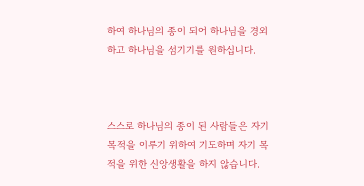하여 하나님의 종이 되어 하나님을 경외하고 하나님을 섬기기를 원하십니다.



스스로 하나님의 종이 된 사람들은 자기 목적을 이루기 위하여 기도하며 자기 목적을 위한 신앙생활을 하지 않습니다.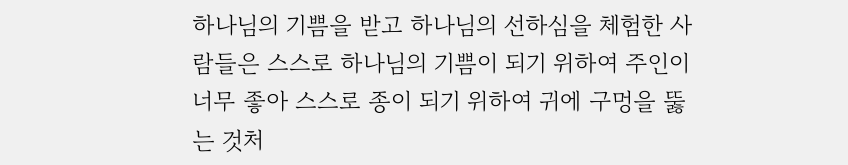하나님의 기쁨을 받고 하나님의 선하심을 체험한 사람들은 스스로 하나님의 기쁨이 되기 위하여 주인이 너무 좋아 스스로 종이 되기 위하여 귀에 구멍을 뚫는 것처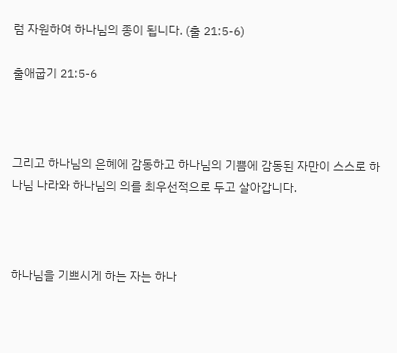럼 자원하여 하나님의 종이 됩니다. (출 21:5-6)

출애굽기 21:5-6



그리고 하나님의 은혜에 감동하고 하나님의 기쁨에 감동된 자만이 스스로 하나님 나라와 하나님의 의를 최우선적으로 두고 살아갑니다.



하나님을 기쁘시게 하는 자는 하나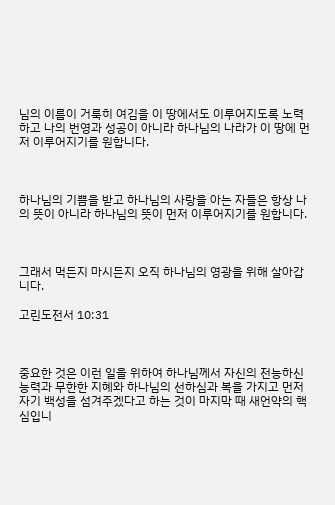님의 이름이 거룩히 여김을 이 땅에서도 이루어지도록 노력하고 나의 번영과 성공이 아니라 하나님의 나라가 이 땅에 먼저 이루어지기를 원합니다.



하나님의 기쁨을 받고 하나님의 사랑을 아는 자들은 항상 나의 뜻이 아니라 하나님의 뜻이 먼저 이루어지기를 원합니다.



그래서 먹든지 마시든지 오직 하나님의 영광을 위해 살아갑니다.

고린도전서 10:31



중요한 것은 이런 일을 위하여 하나님께서 자신의 전능하신 능력과 무한한 지혜와 하나님의 선하심과 복을 가지고 먼저 자기 백성을 섬겨주겠다고 하는 것이 마지막 때 새언약의 핵심입니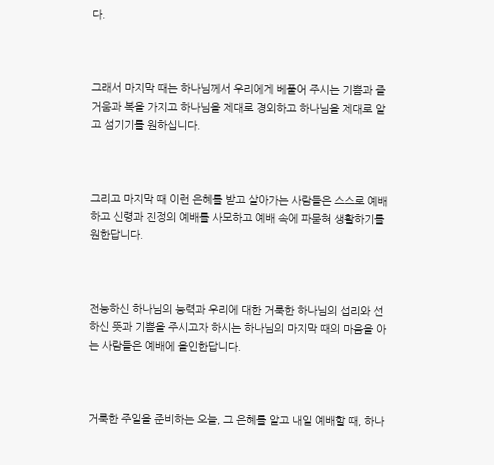다.



그래서 마지막 때는 하나님께서 우리에게 베풀어 주시는 기쁨과 즐거움과 복을 가지고 하나님을 제대로 경외하고 하나님을 제대로 알고 섬기기를 원하십니다.



그리고 마지막 때 이런 은혜를 받고 살아가는 사람들은 스스로 예배하고 신령과 진정의 예배를 사모하고 예배 속에 파묻혀 생활하기를 원한답니다.



전능하신 하나님의 능력과 우리에 대한 거룩한 하나님의 섭리와 선하신 뜻과 기쁨을 주시고자 하시는 하나님의 마지막 때의 마음을 아는 사람들은 예배에 올인한답니다.



거룩한 주일을 준비하는 오늘, 그 은혜를 알고 내일 예배할 때, 하나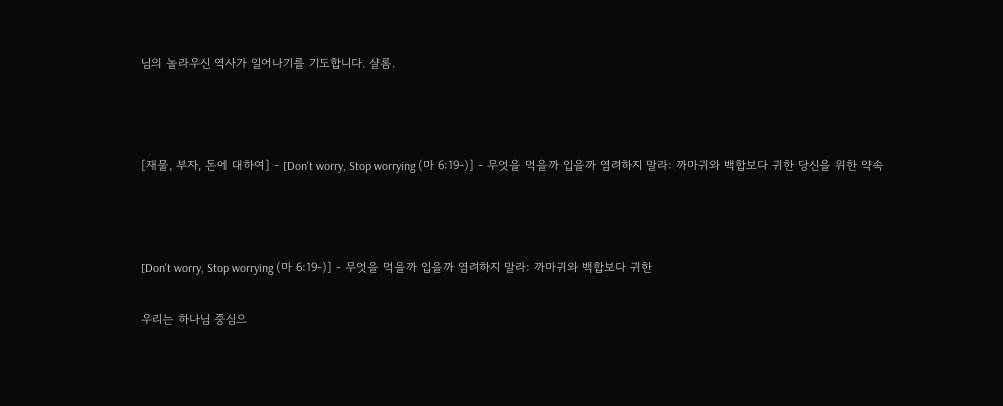님의 놀라우신 역사가 일어나기를 기도합니다. 샬롬.



[재물, 부자, 돈에 대하여] - [Don't worry, Stop worrying (마 6:19-)] - 무엇을 먹을까 입을까 염려하지 말라: 까마귀와 백합보다 귀한 당신을 위한 약속



[Don't worry, Stop worrying (마 6:19-)] - 무엇을 먹을까 입을까 염려하지 말라: 까마귀와 백합보다 귀한

우리는 하나님 중심으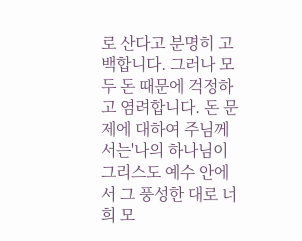로 산다고 분명히 고백합니다. 그러나 모두 돈 때문에 걱정하고 염려합니다. 돈 문제에 대하여 주님께서는'나의 하나님이 그리스도 예수 안에서 그 풍성한 대로 너희 모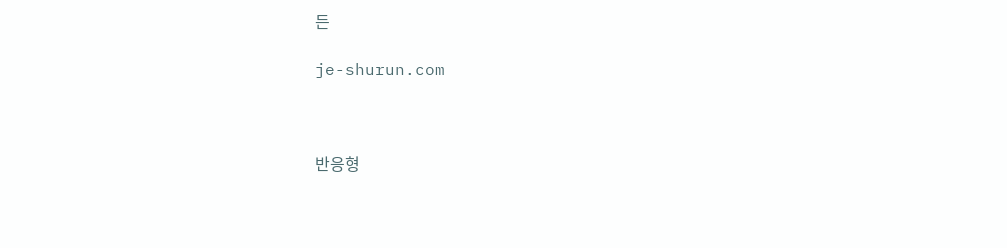든

je-shurun.com



반응형